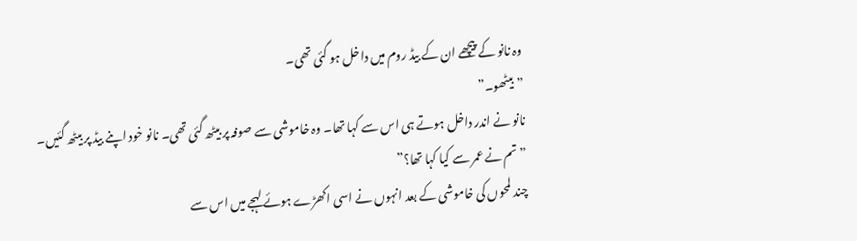وہ نانو کے پیچھے ان کے بیڈ روم میں داخل ہو گئی تھی۔
”بیٹھو۔”
نانو نے اندر داخل ہوتے ہی اس سے کہا تھا۔ وہ خاموشی سے صوفہ پر بیٹھ گئی تھی۔ نانو خود اپنے بیڈ پر بیٹھ گئیں۔
”تم نے عمر سے کیا کہا تھا؟”
چند لمحوں کی خاموشی کے بعد انہوں نے اسی اکھڑے ہوئے لہجے میں اس سے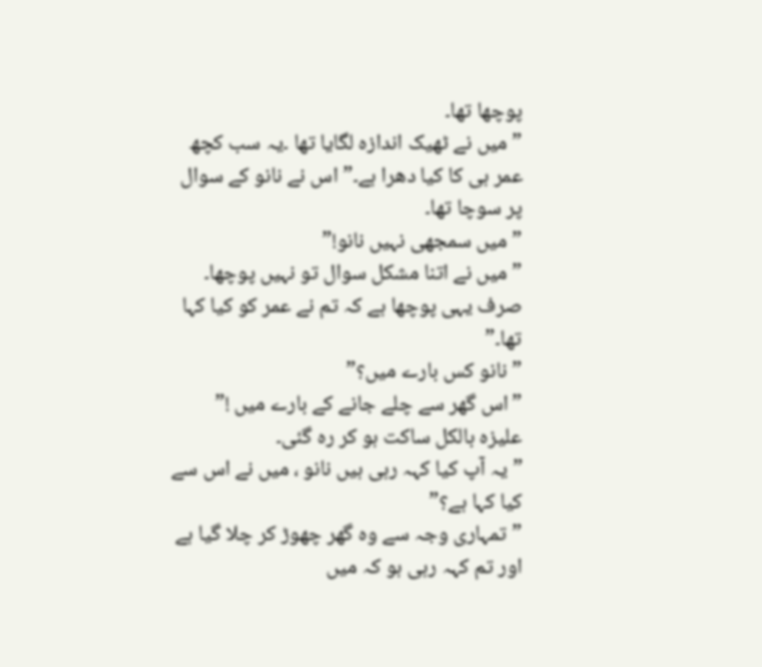پوچھا تھا۔
”میں نے ٹھیک اندازہ لگایا تھا ۔یہ سب کچھ عمر ہی کا کیا دھرا ہے۔” اس نے نانو کے سوال پر سوچا تھا۔
”میں سمجھی نہیں نانو!”
”میں نے اتنا مشکل سوال تو نہیں پوچھا۔ صرف یہی پوچھا ہے کہ تم نے عمر کو کیا کہا تھا۔”
”نانو کس بارے میں؟”
”اس گھر سے چلے جانے کے بارے میں !”
علیزہ بالکل ساکت ہو کر رہ گئی۔
”یہ آپ کیا کہہ رہی ہیں نانو ، میں نے اس سے کیا کہا ہے؟”
”تمہاری وجہ سے وہ گھر چھوڑ کر چلا گیا ہے اور تم کہہ رہی ہو کہ میں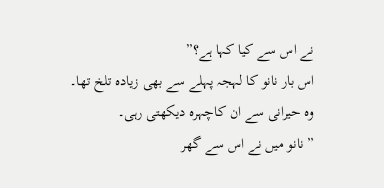نے اس سے کیا کہا ہے؟”
اس بار نانو کا لہجہ پہلے سے بھی زیادہ تلخ تھا۔
وہ حیرانی سے ان کاچہرہ دیکھتی رہی۔
”نانو میں نے اس سے گھر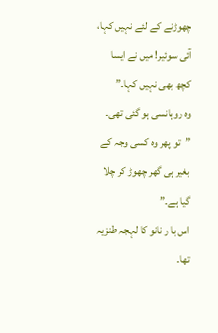چھوڑنے کے لئے نہیں کہا، آئی سوئیر! میں نے ایسا کچھ بھی نہیں کہا۔”
وہ روہانسی ہو گئی تھی۔
”تو پھر وہ کسی وجہ کے بغیر ہی گھر چھوڑ کر چلا گیا ہے۔”
اس با ر نانو کا لہجہ طنزیہ تھا۔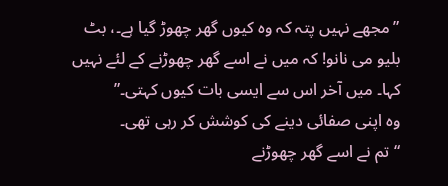”مجھے نہیں پتہ کہ وہ کیوں گھر چھوڑ گیا ہے۔، بٹ بلیو می نانو! کہ میں نے اسے گھر چھوڑنے کے لئے نہیں کہا۔ میں آخر اس سے ایسی بات کیوں کہتی۔”
وہ اپنی صفائی دینے کی کوشش کر رہی تھی۔
“تم نے اسے گھر چھوڑنے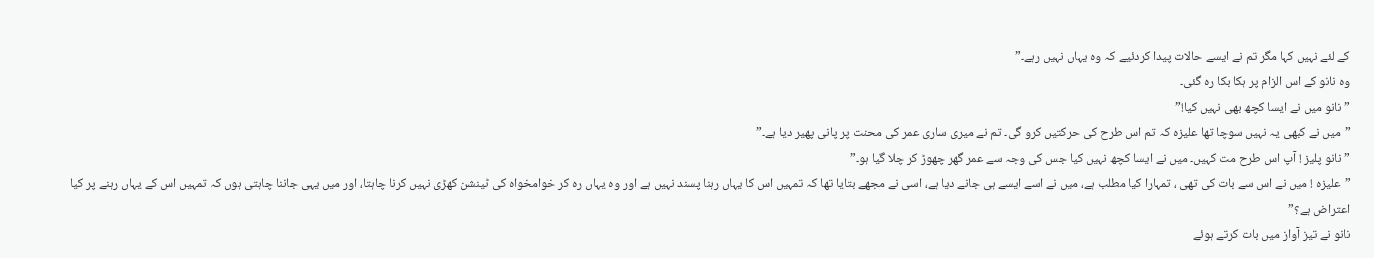کے لئے نہیں کہا مگر تم نے ایسے حالات پیدا کردئیے کہ وہ یہاں نہیں رہے۔”
وہ نانو کے اس الزام پر ہکا بکا رہ گئی۔
”نانو میں نے ایسا کچھ بھی نہیں کیا!”
”میں نے کبھی یہ نہیں سوچا تھا علیزہ کہ تم اس طرح کی حرکتیں کرو گی۔ تم نے میری ساری عمر کی محنت پر پانی پھیر دیا ہے۔”
”نانو پلیز ! آپ اس طرح مت کہیں۔ میں نے ایسا کچھ نہیں کیا جس کی وجہ سے عمر گھر چھوڑ کر چلا گیا ہو۔”
”علیزہ ! میں نے اس سے بات کی تھی ، تمہارا کیا مطلب ہے، میں نے اسے ایسے ہی جانے دیا ہے، اسی نے مجھے بتایا تھا کہ تمہیں اس کا یہاں رہنا پسند نہیں ہے اور وہ یہاں رہ کر خوامخواہ کی ٹینشن کھڑی نہیں کرنا چاہتا، اور میں یہی جاننا چاہتی ہوں کہ تمہیں اس کے یہاں رہنے پر کیا اعتراض ہے؟”
نانو نے تیز آواز میں بات کرتے ہوئے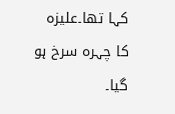کہا تھا۔علیزہ کا چہرہ سرخ ہو گیا۔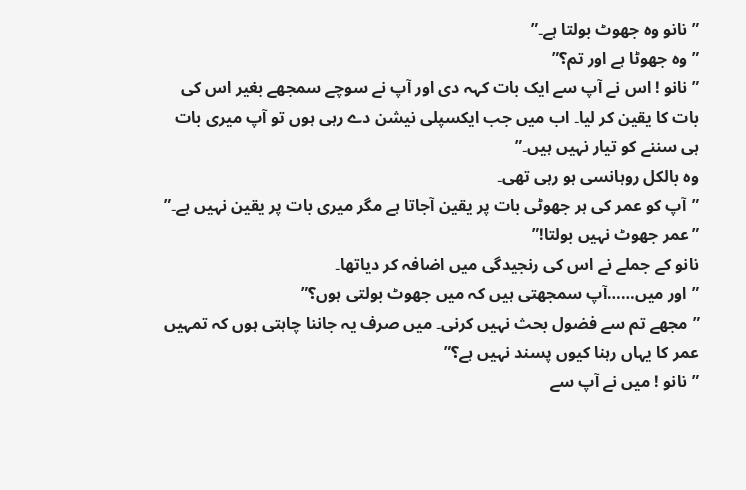”نانو وہ جھوٹ بولتا ہے۔”
”وہ جھوٹا ہے اور تم؟”
”نانو ! اس نے آپ سے ایک بات کہہ دی اور آپ نے سوچے سمجھے بغیر اس کی بات کا یقین کر لیا۔ اب میں جب ایکسپلی نیشن دے رہی ہوں تو آپ میری بات ہی سننے کو تیار نہیں ہیں۔”
وہ بالکل روہانسی ہو رہی تھی۔
”آپ کو عمر کی ہر جھوٹی بات پر یقین آجاتا ہے مگر میری بات پر یقین نہیں ہے۔”
”عمر جھوٹ نہیں بولتا!”
نانو کے جملے نے اس کی رنجیدگی میں اضافہ کر دیاتھا۔
”اور میں……آپ سمجھتی ہیں کہ میں جھوٹ بولتی ہوں؟”
”مجھے تم سے فضول بحث نہیں کرنی۔ میں صرف یہ جاننا چاہتی ہوں کہ تمہیں عمر کا یہاں رہنا کیوں پسند نہیں ہے؟”
”نانو ! میں نے آپ سے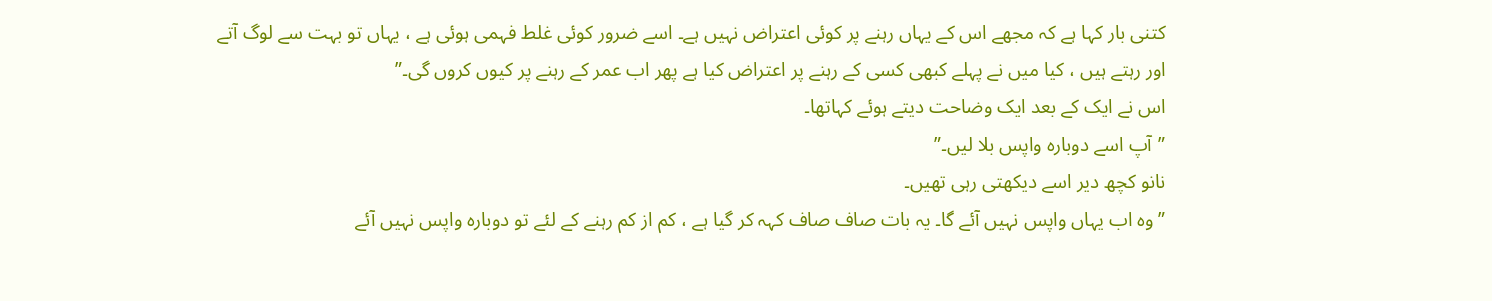کتنی بار کہا ہے کہ مجھے اس کے یہاں رہنے پر کوئی اعتراض نہیں ہے۔ اسے ضرور کوئی غلط فہمی ہوئی ہے ، یہاں تو بہت سے لوگ آتے اور رہتے ہیں ، کیا میں نے پہلے کبھی کسی کے رہنے پر اعتراض کیا ہے پھر اب عمر کے رہنے پر کیوں کروں گی۔”
اس نے ایک کے بعد ایک وضاحت دیتے ہوئے کہاتھا۔
”آپ اسے دوبارہ واپس بلا لیں۔”
نانو کچھ دیر اسے دیکھتی رہی تھیں۔
”وہ اب یہاں واپس نہیں آئے گا۔ یہ بات صاف صاف کہہ کر گیا ہے ، کم از کم رہنے کے لئے تو دوبارہ واپس نہیں آئے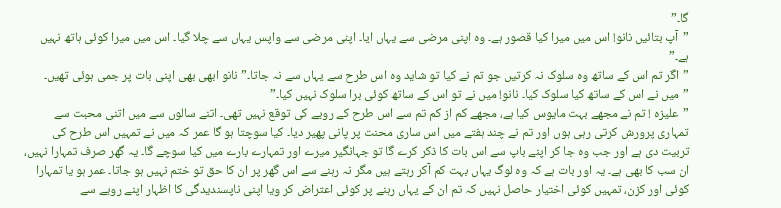گا۔”
”آپ بتائیں نانو! اس میں میرا کیا قصور ہے۔ وہ اپنی مرضی سے یہاں ایا۔ اپنی مرضی سے واپس یہاں سے چلا گیا۔ اس میں میرا کوئی ہاتھ نہیں ہے۔”
”اگر تم اس کے ساتھ وہ سلوک نہ کرتیں جو تم نے کیا تو شاید وہ اس طرح سے یہاں سے نہ جاتا۔” نانو ابھی بھی اپنی بات پر جمی ہوئی تھیں۔
”میں نے اس کے ساتھ کیا سلوک کیا۔ نانو! میں نے تو اس کے ساتھ کوئی برا سلوک نہیں کیا۔”
”علیزہ ! تم نے مجھے بہت مایوس کیا ہے، مجھے کم از کم تم سے اس طرح کے رویے کی توقع نہیں تھی۔ اتنے سالوں سے میں اتنی محبت سے تمہاری پرورش کرتی رہی ہوں اور تم نے چند ہفتے میں اس ساری محنت پر پانی پھیر دیا۔ کیا سوچتا ہو گا عمر کہ میں نے تمہیں اس طرح کی تربیت دی ہے اور جب وہ جا کر اپنے باپ سے اس بات کا ذکر کرے گا تو جہانگیر میرے اور تمہارے بارے میں کیا سوچے گا۔ یہ گھر صرف تمہارا نہیں، ان سب کا بھی ہے۔ یہ اور بات ہے کہ وہ لوگ یہاں بہت کم آکر رہتے ہیں مگر نہ رہنے سے اس گھر پر ان کا حق تو ختم نہیں ہو جاتا۔ عمر ہو یا تمہارا کوئی اور کزن، تمہیں کوئی اختیار حاصل نہیں کہ تم ان کے یہاں رہنے پر کوئی اعتراض کر ویا اپنی ناپسندیدگی کا اظہار اپنے رویے سے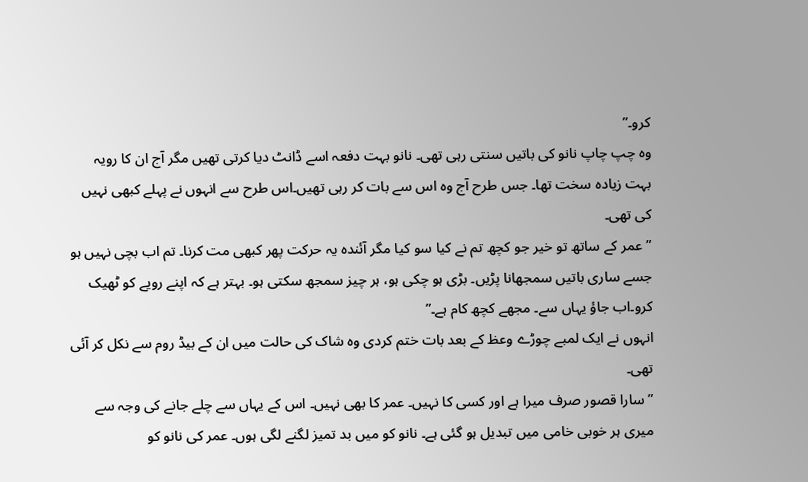کرو۔”
وہ چپ چاپ نانو کی باتیں سنتی رہی تھی۔ نانو بہت دفعہ اسے ڈانٹ دیا کرتی تھیں مگر آج ان کا رویہ بہت زیادہ سخت تھا۔ جس طرح آج وہ اس سے بات کر رہی تھیں۔اس طرح سے انہوں نے پہلے کبھی نہیں کی تھی۔
”عمر کے ساتھ تو خیر جو کچھ تم نے کیا سو کیا مگر آئندہ یہ حرکت پھر کبھی مت کرنا۔ تم اب بچی نہیں ہو جسے ساری باتیں سمجھانا پڑیں۔ بڑی ہو چکی ہو، ہر چیز سمجھ سکتی ہو۔ بہتر ہے کہ اپنے رویے کو ٹھیک کرو۔اب جاؤ یہاں سے۔ مجھے کچھ کام ہے۔”
انہوں نے ایک لمبے چوڑے وعظ کے بعد بات ختم کردی وہ شاک کی حالت میں ان کے بیڈ روم سے نکل کر آئی تھی۔
”سارا قصور صرف میرا ہے اور کسی کا نہیں۔ عمر کا بھی نہیں۔ اس کے یہاں سے چلے جانے کی وجہ سے میری ہر خوبی خامی میں تبدیل ہو گئی ہے۔ نانو کو میں بد تمیز لگنے لگی ہوں۔ عمر کی نانو کو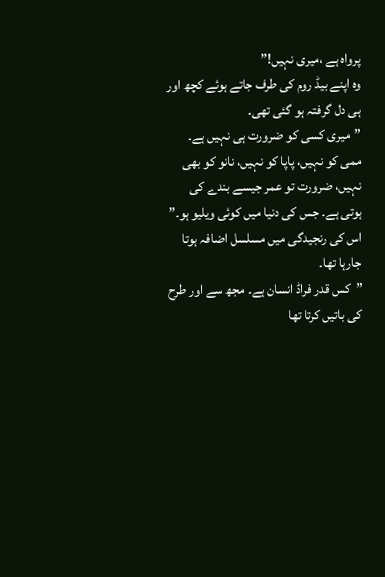پرواہ ہے ،میری نہیں!”
وہ اپنے بیڈ روم کی طرف جاتے ہوئے کچھ اور ہی دل گرفتہ ہو گئی تھی۔
”میری کسی کو ضرورت ہی نہیں ہے۔ ممی کو نہیں، پاپا کو نہیں، نانو کو بھی نہیں، ضرورت تو عمر جیسے بندے کی ہوتی ہے۔ جس کی دنیا میں کوئی ویلیو ہو۔”
اس کی رنجیدگی میں مسلسل اضافہ ہوتا جارہا تھا۔
”کس قدر فراڈ انسان ہے۔ مجھ سے اور طرح کی باتیں کرتا تھا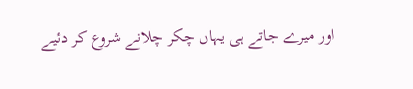اور میرے جاتے ہی یہاں چکر چلانے شروع کر دئیے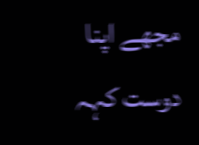مجھے اپنا دوست کہہ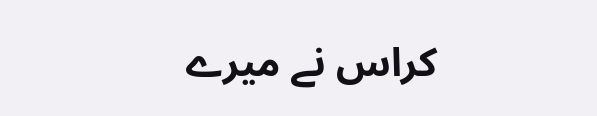کراس نے میرے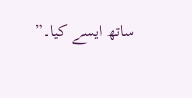ساتھ ایسے کیا۔”